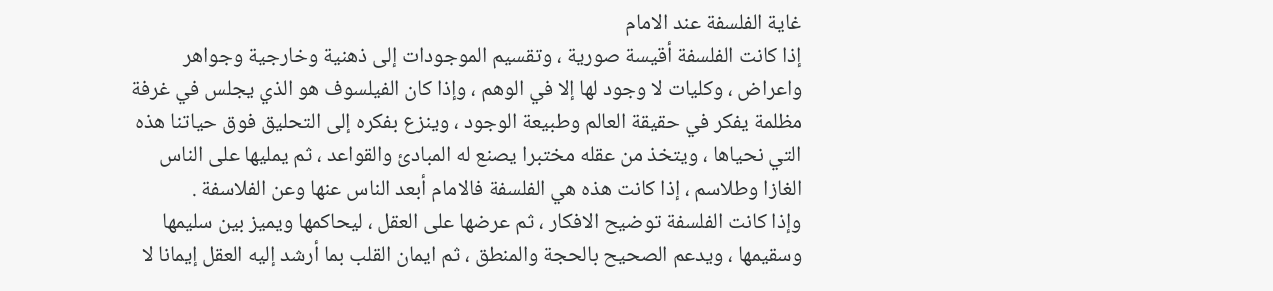غاية الفلسفة عند الامام
إذا كانت الفلسفة أقيسة صورية ، وتقسيم الموجودات إلى ذهنية وخارجية وجواهر واعراض ، وكليات لا وجود لها إلا في الوهم ، وإذا كان الفيلسوف هو الذي يجلس في غرفة مظلمة يفكر في حقيقة العالم وطبيعة الوجود ، وينزع بفكره إلى التحليق فوق حياتنا هذه التي نحياها ، ويتخذ من عقله مختبرا يصنع له المبادئ والقواعد ، ثم يمليها على الناس الغازا وطلاسم ، إذا كانت هذه هي الفلسفة فالامام أبعد الناس عنها وعن الفلاسفة .
وإذا كانت الفلسفة توضيح الافكار ، ثم عرضها على العقل ، ليحاكمها ويميز بين سليمها وسقيمها ، ويدعم الصحيح بالحجة والمنطق ، ثم ايمان القلب بما أرشد إليه العقل إيمانا لا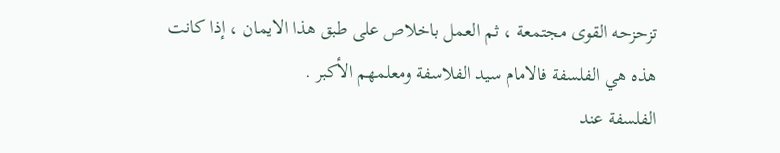تزحزحه القوى مجتمعة ، ثم العمل باخلاص على طبق هذا الايمان ، إذا كانت هذه هي الفلسفة فالامام سيد الفلاسفة ومعلمهم الأكبر .
الفلسفة عند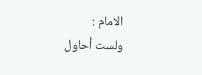الامام :
ولست أحاول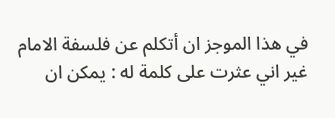في هذا الموجز ان أتكلم عن فلسفة الامام غير اني عثرت على كلمة له : يمكن ان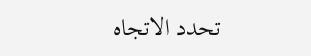تحدد الاتجاه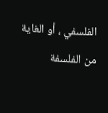الفلسفي ، أو الغاية من الفلسفة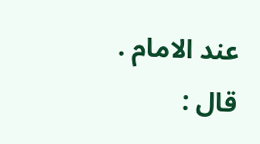عند الامام .
قال :